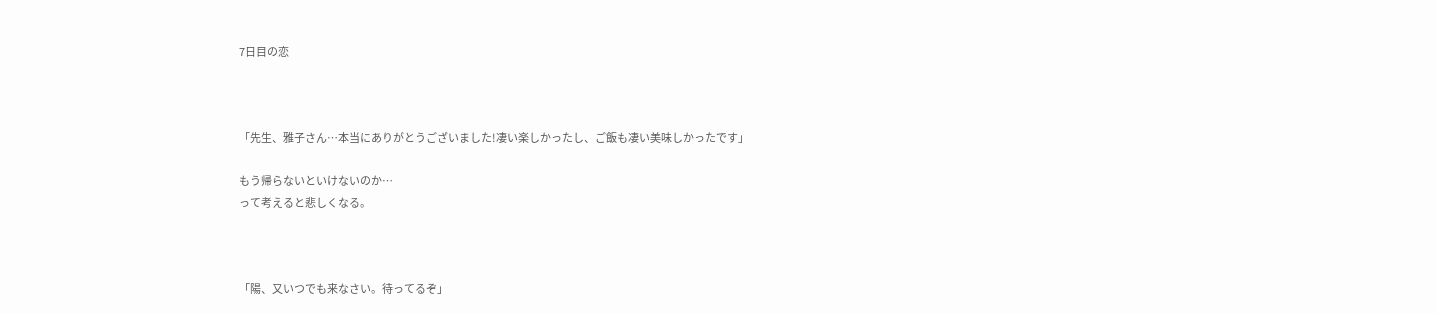7日目の恋



「先生、雅子さん…本当にありがとうございました!凄い楽しかったし、ご飯も凄い美味しかったです」

もう帰らないといけないのか…
って考えると悲しくなる。



「陽、又いつでも来なさい。待ってるぞ」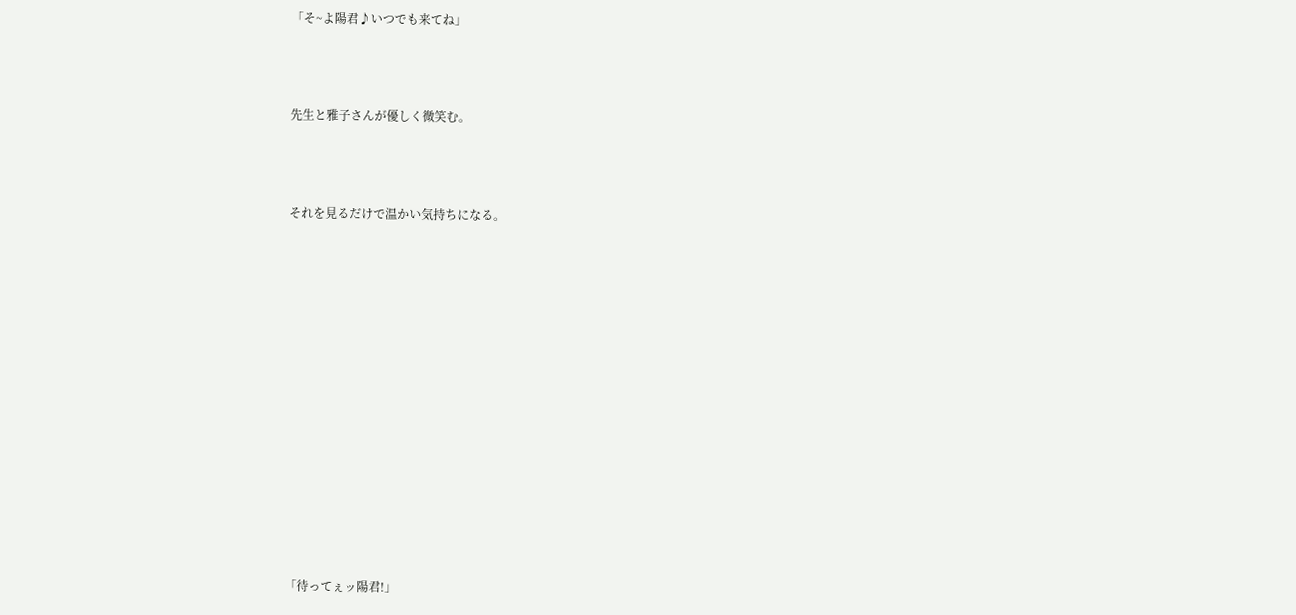「そ~よ陽君♪いつでも来てね」




先生と雅子さんが優しく微笑む。




それを見るだけで温かい気持ちになる。


















「待ってぇッ陽君!」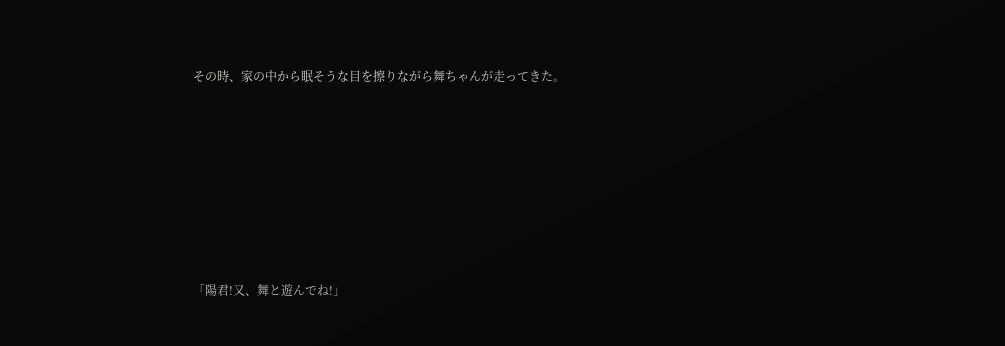その時、家の中から眠そうな目を擦りながら舞ちゃんが走ってきた。







「陽君!又、舞と遊んでね!」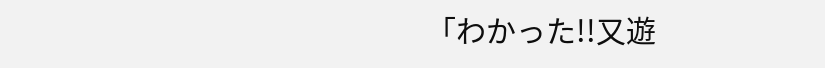「わかった!!又遊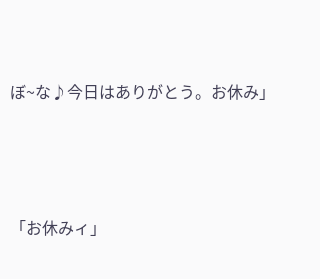ぼ~な♪今日はありがとう。お休み」





「お休みィ」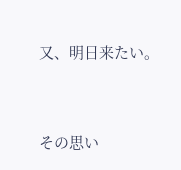又、明日来たい。




その思い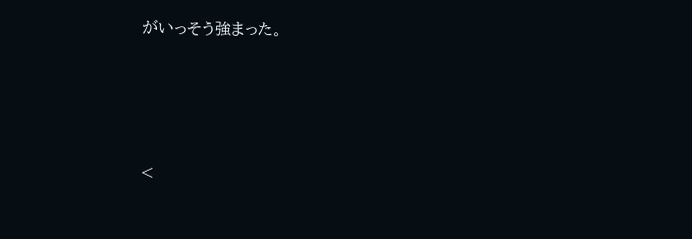がいっそう強まった。






<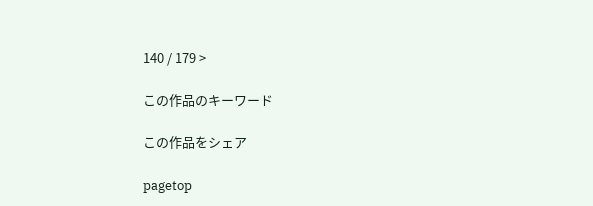140 / 179 >

この作品のキーワード

この作品をシェア

pagetop